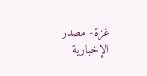غزة- مصدر الإخبارية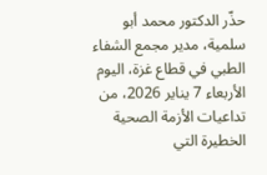حذّر الدكتور محمد أبو سلمية، مدير مجمع الشفاء الطبي في قطاع غزة، اليوم الأربعاء 7 يناير 2026، من تداعيات الأزمة الصحية الخطيرة التي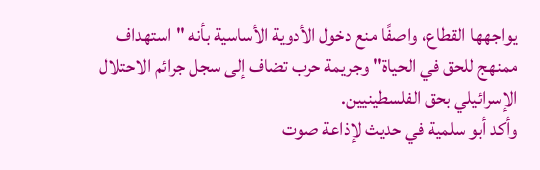يواجهها القطاع، واصفًا منع دخول الأدوية الأساسية بأنه "استهداف ممنهج للحق في الحياة" وجريمة حرب تضاف إلى سجل جرائم الاحتلال الإسرائيلي بحق الفلسطينيين.
وأكد أبو سلمية في حديث لإذاعة صوت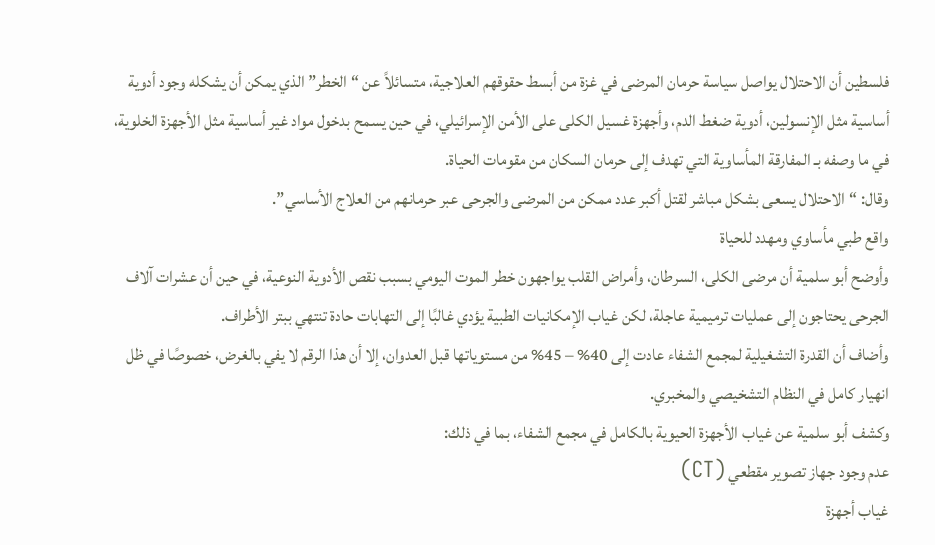فلسطين أن الاحتلال يواصل سياسة حرمان المرضى في غزة من أبسط حقوقهم العلاجية، متسائلاً عن “الخطر” الذي يمكن أن يشكله وجود أدوية أساسية مثل الإنسولين، أدوية ضغط الدم، وأجهزة غسيل الكلى على الأمن الإسرائيلي، في حين يسمح بدخول مواد غير أساسية مثل الأجهزة الخلوية، في ما وصفه بـ المفارقة المأساوية التي تهدف إلى حرمان السكان من مقومات الحياة.
وقال: “الاحتلال يسعى بشكل مباشر لقتل أكبر عدد ممكن من المرضى والجرحى عبر حرمانهم من العلاج الأساسي”.
واقع طبي مأساوي ومهدد للحياة
وأوضح أبو سلمية أن مرضى الكلى، السرطان، وأمراض القلب يواجهون خطر الموت اليومي بسبب نقص الأدوية النوعية، في حين أن عشرات آلاف الجرحى يحتاجون إلى عمليات ترميمية عاجلة، لكن غياب الإمكانيات الطبية يؤدي غالبًا إلى التهابات حادة تنتهي ببتر الأطراف.
وأضاف أن القدرة التشغيلية لمجمع الشفاء عادت إلى 40% – 45% من مستوياتها قبل العدوان، إلا أن هذا الرقم لا يفي بالغرض، خصوصًا في ظل انهيار كامل في النظام التشخيصي والمخبري.
وكشف أبو سلمية عن غياب الأجهزة الحيوية بالكامل في مجمع الشفاء، بما في ذلك:
عدم وجود جهاز تصوير مقطعي (CT)
غياب أجهزة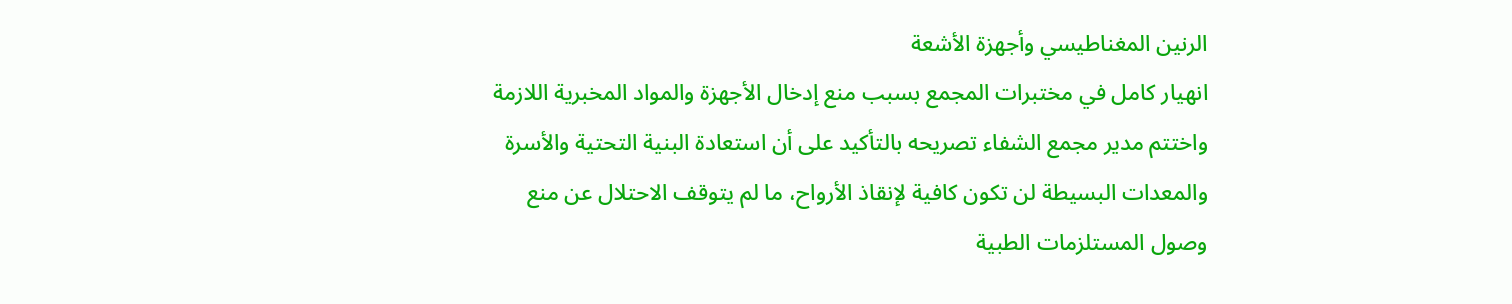الرنين المغناطيسي وأجهزة الأشعة
انهيار كامل في مختبرات المجمع بسبب منع إدخال الأجهزة والمواد المخبرية اللازمة
واختتم مدير مجمع الشفاء تصريحه بالتأكيد على أن استعادة البنية التحتية والأسرة والمعدات البسيطة لن تكون كافية لإنقاذ الأرواح، ما لم يتوقف الاحتلال عن منع وصول المستلزمات الطبية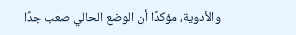والأدوية، مؤكدًا أن الوضع الحالي صعب جدًا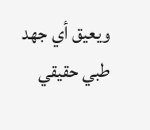ويعيق أي جهد طبي حقيقي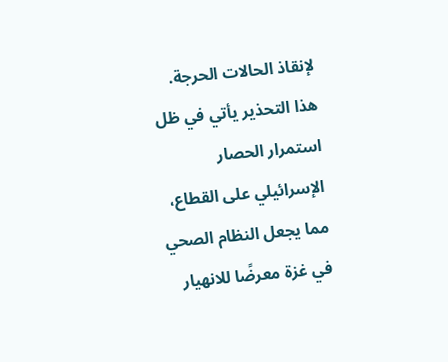لإنقاذ الحالات الحرجة.
هذا التحذير يأتي في ظل استمرار الحصار الإسرائيلي على القطاع، مما يجعل النظام الصحي في غزة معرضًا للانهيار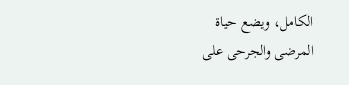الكامل، ويضع حياة المرضى والجرحى على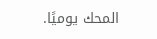المحك يوميًا.